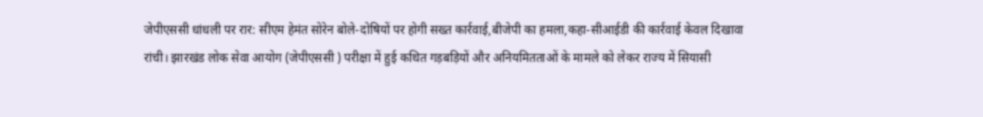जेपीएससी धांधली पर रार: सीएम हेमंत सोरेन बोले-दोषियों पर होगी सख्त कार्रवाई,बीजेपी का हमला,कहा-सीआईडी की कार्रवाई केवल दिखावा
रांची। झारखंड लोक सेवा आयोग (जेपीएससी ) परीक्षा में हुई कथित गड़बड़ियों और अनियमितताओं के मामले को लेकर राज्य में सियासी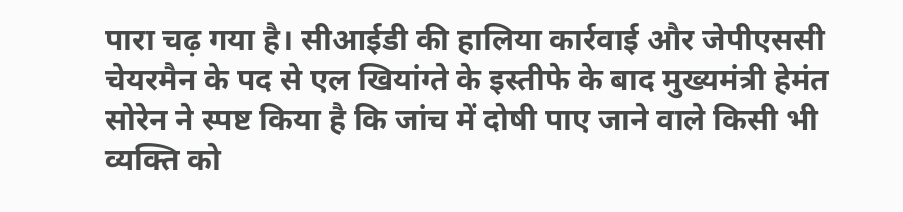पारा चढ़ गया है। सीआईडी की हालिया कार्रवाई और जेपीएससी चेयरमैन के पद से एल खियांग्ते के इस्तीफे के बाद मुख्यमंत्री हेमंत सोरेन ने स्पष्ट किया है कि जांच में दोषी पाए जाने वाले किसी भी व्यक्ति को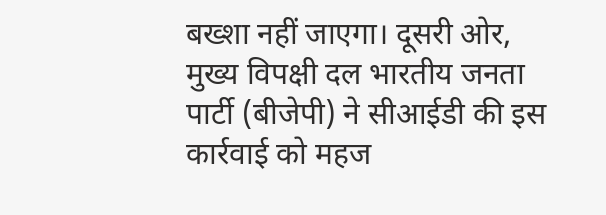बख्शा नहीं जाएगा। दूसरी ओर, मुख्य विपक्षी दल भारतीय जनता पार्टी (बीजेपी) ने सीआईडी की इस कार्रवाई को महज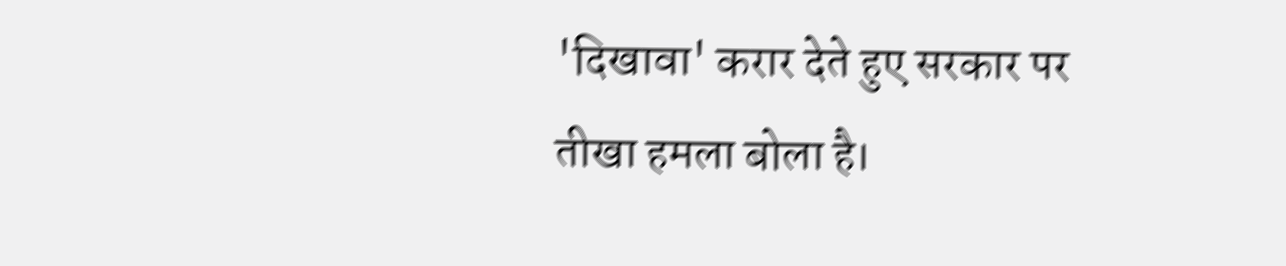'दिखावा' करार देते हुए सरकार पर तीखा हमला बोला है।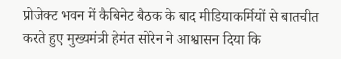प्रोजेक्ट भवन में कैबिनेट बैठक के बाद मीडियाकर्मियों से बातचीत करते हुए मुख्यमंत्री हेमंत सोरेन ने आश्वासन दिया कि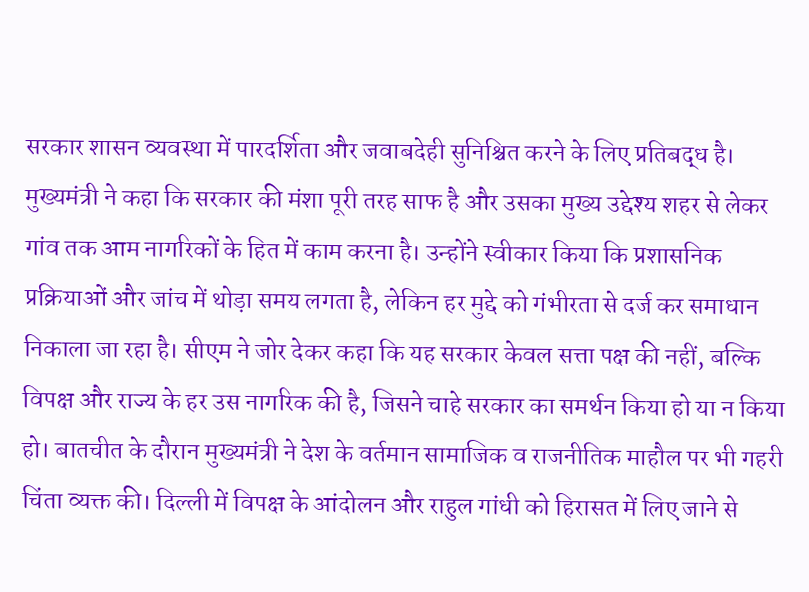सरकार शासन व्यवस्था में पारदर्शिता और जवाबदेही सुनिश्चित करने के लिए प्रतिबद्ध है। मुख्यमंत्री ने कहा कि सरकार की मंशा पूरी तरह साफ है और उसका मुख्य उद्देश्य शहर से लेकर गांव तक आम नागरिकों के हित में काम करना है। उन्होंने स्वीकार किया कि प्रशासनिक प्रक्रियाओं और जांच में थोड़ा समय लगता है, लेकिन हर मुद्दे को गंभीरता से दर्ज कर समाधान निकाला जा रहा है। सीएम ने जोर देकर कहा कि यह सरकार केवल सत्ता पक्ष की नहीं, बल्कि विपक्ष और राज्य के हर उस नागरिक की है, जिसने चाहे सरकार का समर्थन किया हो या न किया हो। बातचीत के दौरान मुख्यमंत्री ने देश के वर्तमान सामाजिक व राजनीतिक माहौल पर भी गहरी चिंता व्यक्त की। दिल्ली में विपक्ष के आंदोलन और राहुल गांधी को हिरासत में लिए जाने से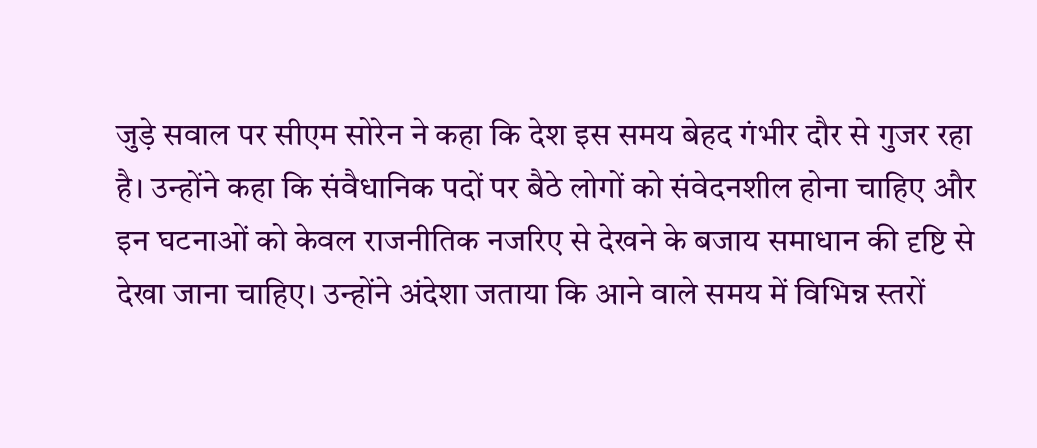जुड़े सवाल पर सीएम सोरेन ने कहा कि देश इस समय बेहद गंभीर दौर से गुजर रहा है। उन्होंने कहा कि संवैधानिक पदों पर बैठे लोगों को संवेदनशील होना चाहिए और इन घटनाओं को केवल राजनीतिक नजरिए से देखने के बजाय समाधान की दृष्टि से देखा जाना चाहिए। उन्होंने अंदेशा जताया कि आने वाले समय में विभिन्न स्तरों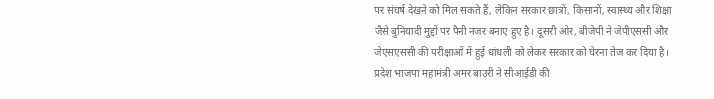पर संघर्ष देखने को मिल सकते हैं, लेकिन सरकार छात्रों, किसानों, स्वास्थ्य और शिक्षा जैसे बुनियादी मुद्दों पर पैनी नजर बनाए हुए है। दूसरी ओर, बीजेपी ने जेपीएससी और जेएसएससी की परीक्षाओं में हुई धांधली को लेकर सरकार को घेरना तेज कर दिया है। प्रदेश भाजपा महामंत्री अमर बाउरी ने सीआईडी की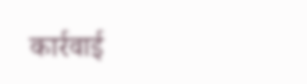कार्रवाई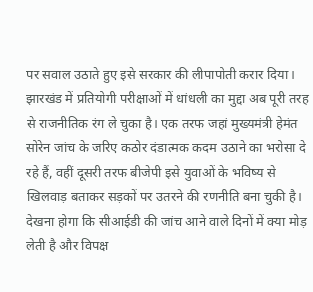पर सवाल उठाते हुए इसे सरकार की लीपापोती करार दिया। झारखंड में प्रतियोगी परीक्षाओं में धांधली का मुद्दा अब पूरी तरह से राजनीतिक रंग ले चुका है। एक तरफ जहां मुख्यमंत्री हेमंत सोरेन जांच के जरिए कठोर दंडात्मक कदम उठाने का भरोसा दे रहे हैं, वहीं दूसरी तरफ बीजेपी इसे युवाओं के भविष्य से खिलवाड़ बताकर सड़कों पर उतरने की रणनीति बना चुकी है। देखना होगा कि सीआईडी की जांच आने वाले दिनों में क्या मोड़ लेती है और विपक्ष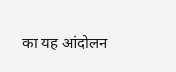का यह आंदोलन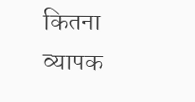कितना व्यापक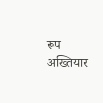रूप अख्तियार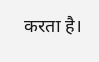करता है।